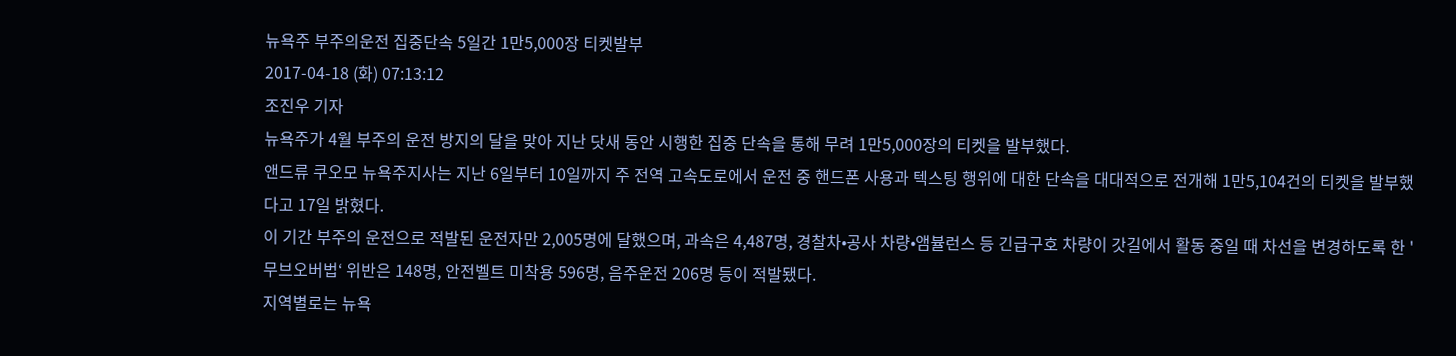뉴욕주 부주의운전 집중단속 5일간 1만5,000장 티켓발부
2017-04-18 (화) 07:13:12
조진우 기자
뉴욕주가 4월 부주의 운전 방지의 달을 맞아 지난 닷새 동안 시행한 집중 단속을 통해 무려 1만5,000장의 티켓을 발부했다.
앤드류 쿠오모 뉴욕주지사는 지난 6일부터 10일까지 주 전역 고속도로에서 운전 중 핸드폰 사용과 텍스팅 행위에 대한 단속을 대대적으로 전개해 1만5,104건의 티켓을 발부했다고 17일 밝혔다.
이 기간 부주의 운전으로 적발된 운전자만 2,005명에 달했으며, 과속은 4,487명, 경찰차•공사 차량•앰뷸런스 등 긴급구호 차량이 갓길에서 활동 중일 때 차선을 변경하도록 한 '무브오버법‘ 위반은 148명, 안전벨트 미착용 596명, 음주운전 206명 등이 적발됐다.
지역별로는 뉴욕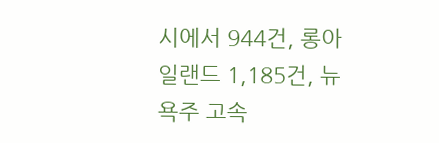시에서 944건, 롱아일랜드 1,185건, 뉴욕주 고속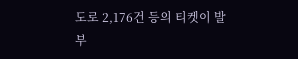도로 2,176건 등의 티켓이 발부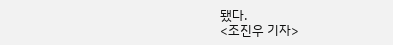됐다.
<조진우 기자>